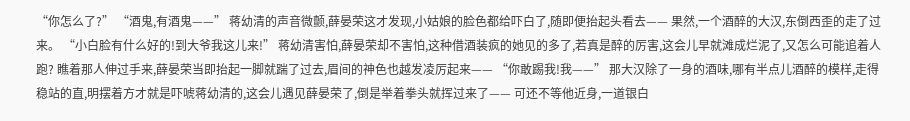“你怎么了?” “酒鬼,有酒鬼——” 蒋幼清的声音微颤,薛晏荣这才发现,小姑娘的脸色都给吓白了,随即便抬起头看去—— 果然,一个酒醉的大汉,东倒西歪的走了过来。 “小白脸有什么好的!到大爷我这儿来!” 蒋幼清害怕,薛晏荣却不害怕,这种借酒装疯的她见的多了,若真是醉的厉害,这会儿早就滩成烂泥了,又怎么可能追着人跑? 瞧着那人伸过手来,薛晏荣当即抬起一脚就踹了过去,眉间的神色也越发凌厉起来—— “你敢踢我!我——” 那大汉除了一身的酒味,哪有半点儿酒醉的模样,走得稳站的直,明摆着方才就是吓唬蒋幼清的,这会儿遇见薛晏荣了,倒是举着拳头就挥过来了—— 可还不等他近身,一道银白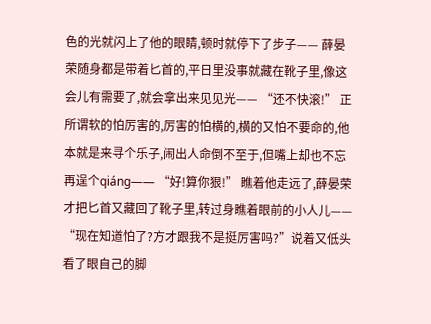色的光就闪上了他的眼睛,顿时就停下了步子—— 薛晏荣随身都是带着匕首的,平日里没事就藏在靴子里,像这会儿有需要了,就会拿出来见见光—— “还不快滚!” 正所谓软的怕厉害的,厉害的怕横的,横的又怕不要命的,他本就是来寻个乐子,闹出人命倒不至于,但嘴上却也不忘再逞个qiáng—— “好!算你狠!” 瞧着他走远了,薛晏荣才把匕首又藏回了靴子里,转过身瞧着眼前的小人儿—— “现在知道怕了?方才跟我不是挺厉害吗?”说着又低头看了眼自己的脚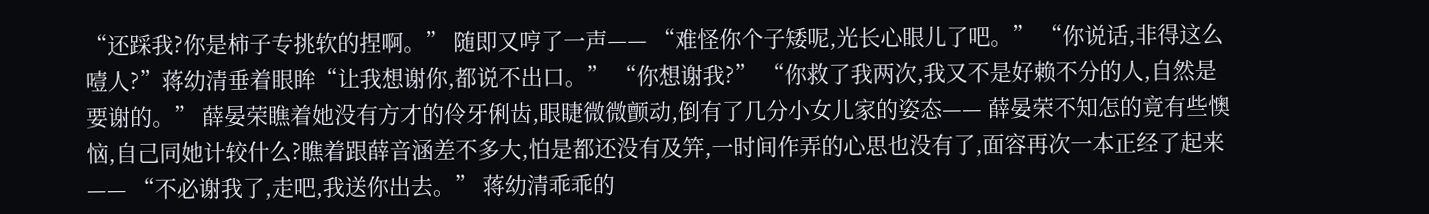“还踩我?你是柿子专挑软的捏啊。” 随即又哼了一声—— “难怪你个子矮呢,光长心眼儿了吧。” “你说话,非得这么噎人?”蒋幼清垂着眼眸“让我想谢你,都说不出口。” “你想谢我?” “你救了我两次,我又不是好赖不分的人,自然是要谢的。” 薛晏荣瞧着她没有方才的伶牙俐齿,眼睫微微颤动,倒有了几分小女儿家的姿态—— 薛晏荣不知怎的竟有些懊恼,自己同她计较什么?瞧着跟薛音涵差不多大,怕是都还没有及笄,一时间作弄的心思也没有了,面容再次一本正经了起来—— “不必谢我了,走吧,我送你出去。” 蒋幼清乖乖的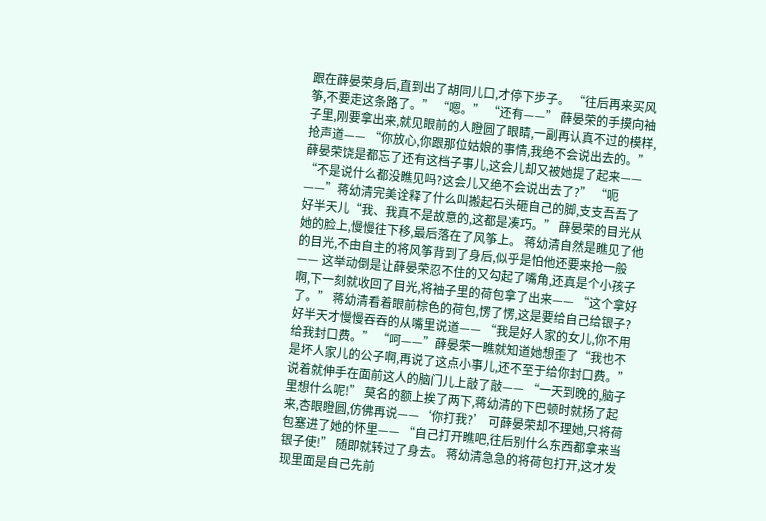跟在薛晏荣身后,直到出了胡同儿口,才停下步子。 “往后再来买风筝,不要走这条路了。” “嗯。” “还有——” 薛晏荣的手摸向袖子里,刚要拿出来,就见眼前的人瞪圆了眼睛,一副再认真不过的模样,抢声道—— “你放心,你跟那位姑娘的事情,我绝不会说出去的。” 薛晏荣饶是都忘了还有这档子事儿,这会儿却又被她提了起来—— “不是说什么都没瞧见吗?这会儿又绝不会说出去了?” “呃——”蒋幼清完美诠释了什么叫搬起石头砸自己的脚,支支吾吾了好半天儿“我、我真不是故意的,这都是凑巧。” 薛晏荣的目光从她的脸上,慢慢往下移,最后落在了风筝上。 蒋幼清自然是瞧见了他的目光,不由自主的将风筝背到了身后,似乎是怕他还要来抢一般—— 这举动倒是让薛晏荣忍不住的又勾起了嘴角,还真是个小孩子啊,下一刻就收回了目光,将袖子里的荷包拿了出来—— “这个拿好了。” 蒋幼清看着眼前棕色的荷包,愣了愣,这是要给自己给银子? 好半天才慢慢吞吞的从嘴里说道—— “我是好人家的女儿,你不用给我封口费。” “呵——”薛晏荣一瞧就知道她想歪了“我也不是坏人家儿的公子啊,再说了这点小事儿,还不至于给你封口费。” 说着就伸手在面前这人的脑门儿上敲了敲—— “一天到晚的,脑子里想什么呢!” 莫名的额上挨了两下,蒋幼清的下巴顿时就扬了起来,杏眼瞪圆,仿佛再说——‘你打我?’ 可薛晏荣却不理她,只将荷包塞进了她的怀里—— “自己打开瞧吧,往后别什么东西都拿来当银子使!” 随即就转过了身去。 蒋幼清急急的将荷包打开,这才发现里面是自己先前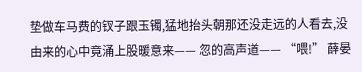垫做车马费的钗子跟玉镯,猛地抬头朝那还没走远的人看去,没由来的心中竟涌上股暖意来—— 忽的高声道—— “喂!” 薛晏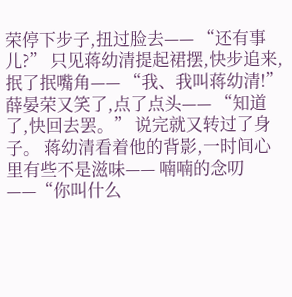荣停下步子,扭过脸去—— “还有事儿?” 只见蒋幼清提起裙摆,快步追来,抿了抿嘴角—— “我、我叫蒋幼清!” 薛晏荣又笑了,点了点头—— “知道了,快回去罢。” 说完就又转过了身子。 蒋幼清看着他的背影,一时间心里有些不是滋味—— 喃喃的念叨——“你叫什么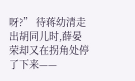呀?” 待蒋幼清走出胡同儿时,薛晏荣却又在拐角处停了下来——